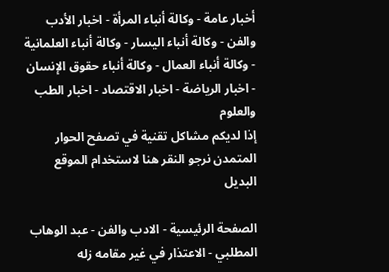أخبار عامة - وكالة أنباء المرأة - اخبار الأدب والفن - وكالة أنباء اليسار - وكالة أنباء العلمانية - وكالة أنباء العمال - وكالة أنباء حقوق الإنسان - اخبار الرياضة - اخبار الاقتصاد - اخبار الطب والعلوم
إذا لديكم مشاكل تقنية في تصفح الحوار المتمدن نرجو النقر هنا لاستخدام الموقع البديل

الصفحة الرئيسية - الادب والفن - عبد الوهاب المطلبي - الاعتذار في غير مقامه زله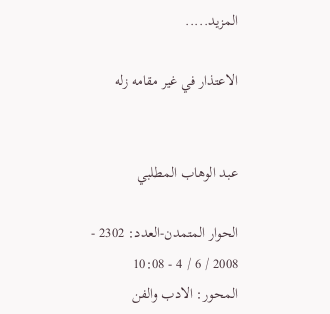المزيد.....

الاعتذار في غير مقامه زله


عبد الوهاب المطلبي

الحوار المتمدن-العدد: 2302 - 2008 / 6 / 4 - 10:08
المحور: الادب والفن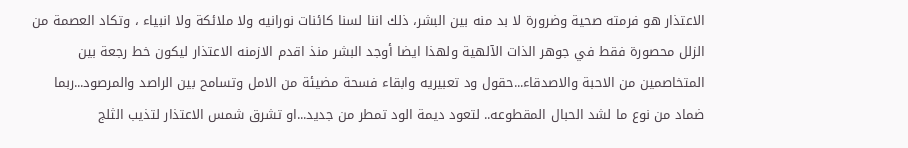الاعتذار هو فرمته صحية وضرورة لا بد منه بين البشر، ذلك اننا لسنا كائنات نورانيه ولا ملائكة ولا انبياء ، وتكاد العصمة من الزلل محصورة فقط في جوهر الذات الآلهية ولهذا ايضا أوجد البشر منذ اقدم الازمنه الاعتذار ليكون خط رجعة بين المتخاصمين من الاحبة والاصدقاء...حقول ود تعبيريه وابقاء فسحة مضيئة من الامل وتسامح بين الراصد والمرصود...ربما ضماد من نوع ما لشد الحبال المقطوعه.. لتعود ديمة الود تمطر من جديد...او تشرق شمس الاعتذار لتذيب الثلج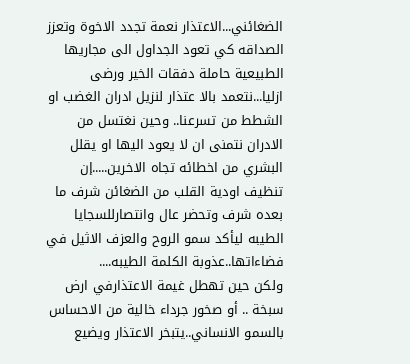الضغائني...الاعتذار نعمة تجدد الاخوة وتعزز الصداقه كي تعود الجداول الى مجاريها الطبيعية حاملة دفقات الخير ورضى ازليا...نتعمد بالا عتذار لنزيل ادران الغضب او الشطط من تسرعنا.. وحين نغتسل من الادران نتمنى ان لا يعود اليها او يقلل البشري من اخطائه تجاه الاخرين.....إن تنظيف اودية القلب من الضغائن شرف ما بعده شرف وتحضر عال وانتصارللسجايا الطيبه ليأكد سمو الروح والعزف الاثيل في فضاءاتها..عذوبة الكلمة الطيبه....
ولكن حين تهطل غيمة الاعتذارفي ارض سبخة .. أو صخور جرداء خالية من الاحساس بالسمو الانساني..يتبخر الاعتذار ويضيع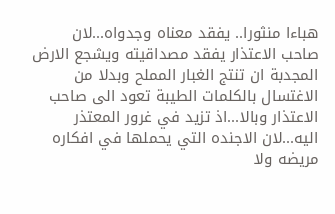هباءا منثورا.. يفقد معناه وجدواه...لان صاحب الاعتذار يفقد مصداقيته ويشجع الارض المجدبة ان تنتج الغبار المملح وبدلا من الاغتسال بالكلمات الطيبة تعود الى صاحب الاعتذار وبالا...اذ تزيد في غرور المعتذر اليه...لان الاجنده التي يحملها في افكاره مريضه ولا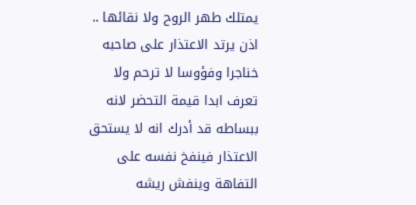يمتلك طهر الروح ولا نقائها .. اذن يرتد الاعتذار على صاحبه خناجرا وفؤوسا لا ترحم ولا تعرف ابدا قيمة التحضر لانه ببساطه قد أدرك انه لا يستحق الاعتذار فينفخ نفسه على التفاهة وينفش ريشه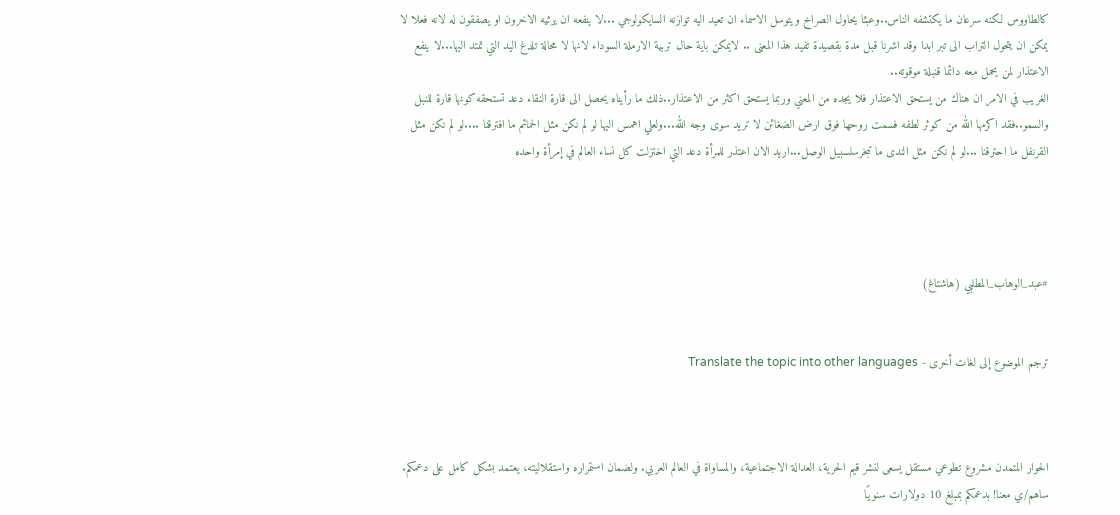كالطاووس لكنه سرعان ما يكتشفه الناس..وعبثا يحاول الصراخ ويتوسل الاسماء ان تعيد اليه توازنه السايكولوجي ...لا ينفعه ان يرثيه الاخرون او يصفقون له لانه فعلا لا يمكن ان يتحول التراب الى تبر ابدا وقد اشرنا قبل مدة بقصيدة تفيد هذا المعنى .. لايمكن باية حال تربية الارملة السوداء لانها لا محالة تلدغ اليد التي تمتد اليها...لا ينفع الاعتذار لمن يحمل معه دائما قنبلة موقوته..
الغريب في الامر ان هناك من يستحق الاعتذار فلا يجده من المعني وربما يستحق اكثر من الاعتذار..ذلك ما رأيناه يحصل الى قارة النقاء دعد تستحقه كونها قارة للنبل والسمو..فقد اكرمها الله من كوثر لطفه فسمت روحها فوق ارض الضغائن لا تريد سوى وجه الله...ولعلي اهمس اليها لو لم نكن مثل الحمائم ما افترقنا ....لو لم نكن مثل القرنفل ما احترقنا ...لو لم نكن مثل الندى ما تبخرسلسبيل الوصل...اريد الان اعتذر للمرأة دعد التي اختزلت كل نساء العالم في إمرأة واحده




#عبد_الوهاب_المطلبي (هاشتاغ)


ترجم الموضوع إلى لغات أخرى - Translate the topic into other languages



الحوار المتمدن مشروع تطوعي مستقل يسعى لنشر قيم الحرية، العدالة الاجتماعية، والمساواة في العالم العربي. ولضمان استمراره واستقلاليته، يعتمد بشكل كامل على دعمكم. ساهم/ي معنا! بدعمكم بمبلغ 10 دولارات سنويًا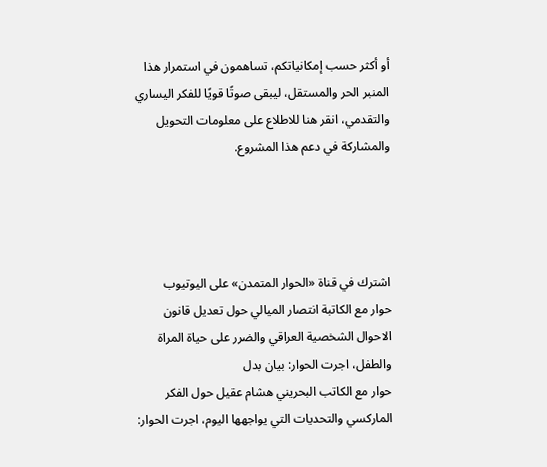أو أكثر حسب إمكانياتكم، تساهمون في استمرار هذا المنبر الحر والمستقل، ليبقى صوتًا قويًا للفكر اليساري والتقدمي، انقر هنا للاطلاع على معلومات التحويل والمشاركة في دعم هذا المشروع.




اشترك في قناة «الحوار المتمدن» على اليوتيوب
حوار مع الكاتبة انتصار الميالي حول تعديل قانون الاحوال الشخصية العراقي والضرر على حياة المراة والطفل، اجرت الحوار: بيان بدل
حوار مع الكاتب البحريني هشام عقيل حول الفكر الماركسي والتحديات التي يواجهها اليوم، اجرت الحوار: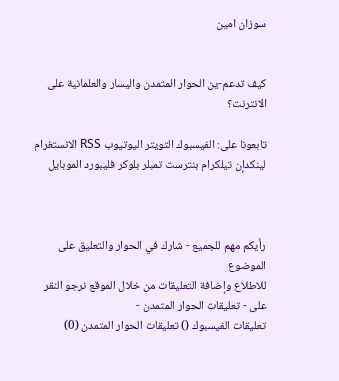سوزان امين


كيف تدعم-ين الحوار المتمدن واليسار والعلمانية على الانترنت؟

تابعونا على: الفيسبوك التويتر اليوتيوب RSS الانستغرام لينكدإن تيلكرام بنترست تمبلر بلوكر فليبورد الموبايل



رأيكم مهم للجميع - شارك في الحوار والتعليق على الموضوع
للاطلاع وإضافة التعليقات من خلال الموقع نرجو النقر على - تعليقات الحوار المتمدن -
تعليقات الفيسبوك () تعليقات الحوار المتمدن (0)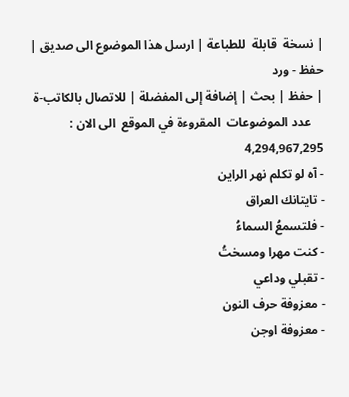| نسخة  قابلة  للطباعة | ارسل هذا الموضوع الى صديق | حفظ - ورد
| حفظ | بحث | إضافة إلى المفضلة | للاتصال بالكاتب-ة
    عدد الموضوعات  المقروءة في الموقع  الى الان : 4,294,967,295
- آه لو تكلم نهر الراين
- تايتانك العراق
- فلتسمعُ السماءُ
- كنت مهرا ومسختُ
- تقبلي وداعي
- معزوفة حرف النون
- معزوفة اوجن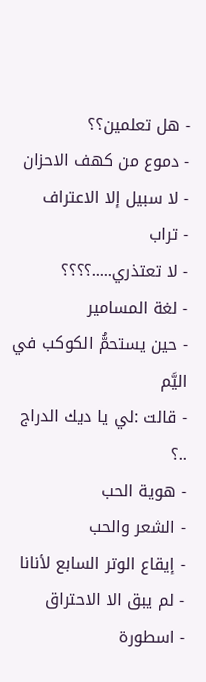- هل تعلمين؟؟
- دموع من كهف الاحزان
- لا سبيل إلا الاعتراف
- تراب
- لا تعتذري.....؟؟؟؟
- لغة المسامير
- حين يستحمُّ الكوكب في اليَّم
- قالت :لي يا ديك الدراج ..؟
- هوية الحب
- الشعر والحب
- إيقاع الوتر السابع لأنانا
- لم يبق الا الاحتراق
- اسطورة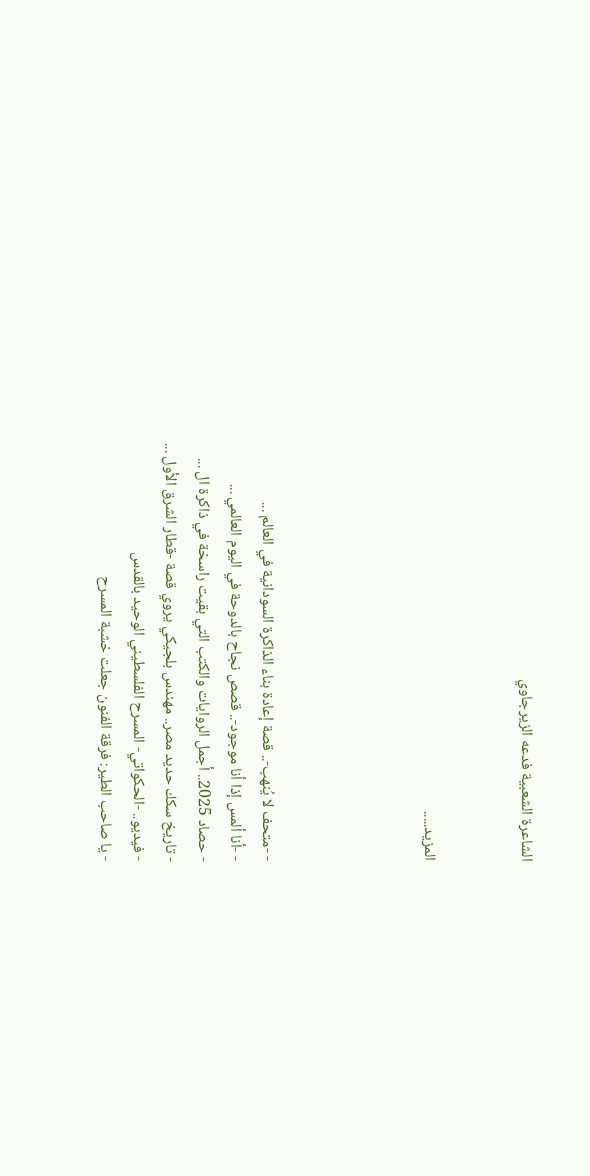الشاعرة الشعبية فدعه الزيرجاوي


المزيد.....




- -متحف لا يُنهب-.. قصة إعادة بناء الذاكرة السودانية في العالم ...
- -أنا ألمس إذا أنا موجود-.. قصص نجاح بالدوحة في اليوم العالمي ...
- حصاد 2025.. أجمل الروايات والكتب التي بقيت راسخة في ذاكرة ال ...
- تاريخ سكك حديد مصر.. مهندس بلجيكي يروي قصة -قطار الشرق الأول ...
- فيديو.. -الحكواتي- المسرح الفلسطيني الوحيد بالقدس
- يا صاحب الطير: فرقة الفنون جعلت خشبة المسرح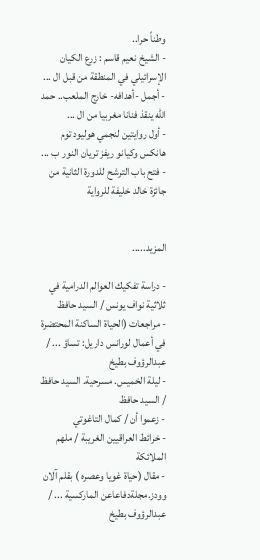وطناً حرا..
- الشيخ نعيم قاسم : زرع الكيان الإسرائيلي في المنطقة من قبل ال ...
- أجمل -أهدافه- خارج الملعب.. حمد الله ينقذ فنانا مغربيا من ال ...
- أول روايتين لنجمي هوليود توم هانكس وكيانو ريفز تريان النور ب ...
- فتح باب الترشح للدورة الثانية من جائزة خالد خليفة للرواية


المزيد.....

- دراسة تفكيك العوالم الدرامية في ثلاثية نواف يونس / السيد حافظ
- مراجعات (الحياة الساكنة المحتضرة في أعمال لورانس داريل: تساؤ ... / عبدالرؤوف بطيخ
- ليلة الخميس. مسرحية. السيد حافظ / السيد حافظ
- زعموا أن / كمال التاغوتي
- خرائط العراقيين الغريبة / ملهم الملائكة
- مقال (حياة غويا وعصره ) بقلم آلان وودز.مجلةدفاعاعن الماركسية ... / عبدالرؤوف بطيخ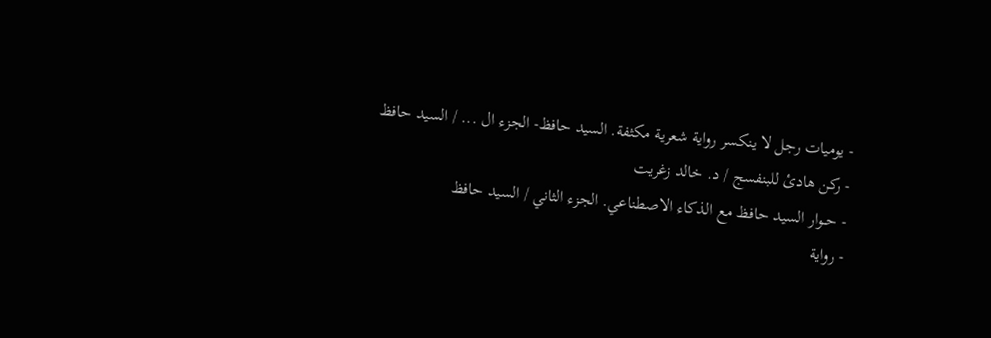- يوميات رجل لا ينكسر رواية شعرية مكثفة. السيد حافظ- الجزء ال ... / السيد حافظ
- ركن هادئ للبنفسج / د. خالد زغريت
- حــوار السيد حافظ مع الذكاء الاصطناعي. الجزء الثاني / السيد حافظ
- رواية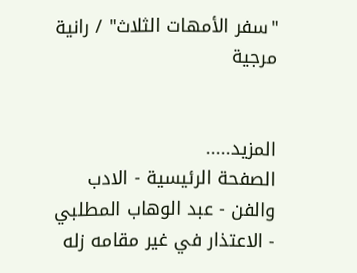"سفر الأمهات الثلاث" / رانية مرجية


المزيد.....
الصفحة الرئيسية - الادب والفن - عبد الوهاب المطلبي - الاعتذار في غير مقامه زله